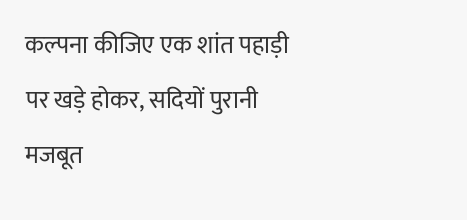कल्पना कीजिए एक शांत पहाड़ी पर खड़े होकर, सदियों पुरानी मजबूत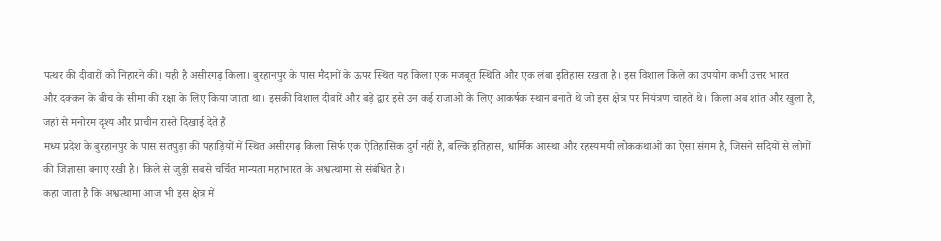पत्थर की दीवारों को निहारने की। यही है असीरगढ़ किला। बुरहानपुर के पास मैदानों के ऊपर स्थित यह किला एक मजबूत स्थिति और एक लंबा इतिहास रखता है। इस विशाल किले का उपयोग कभी उत्तर भारत
और दक्कन के बीच के सीमा की रक्षा के लिए किया जाता था। इसकी विशाल दीवारें और बड़े द्वार इसे उन कई राजाओ के लिए आकर्षक स्थान बनाते थे जो इस क्षेत्र पर नियंत्रण चाहते थे। किला अब शांत और खुला है, जहां से मनोरम दृश्य और प्राचीन रास्ते दिखाई देते हैं
मध्य प्रदेश के बुरहानपुर के पास सतपुड़ा की पहाड़ियों में स्थित असीरगढ़ किला सिर्फ एक ऐतिहासिक दुर्ग नहीं है, बल्कि इतिहास, धार्मिक आस्था और रहस्यमयी लोककथाओं का ऐसा संगम है, जिसने सदियों से लोगों की जिज्ञासा बनाए रखी है। किले से जुड़ी सबसे चर्चित मान्यता महाभारत के अश्वत्थामा से संबंधित है।
कहा जाता है कि अश्वत्थामा आज भी इस क्षेत्र में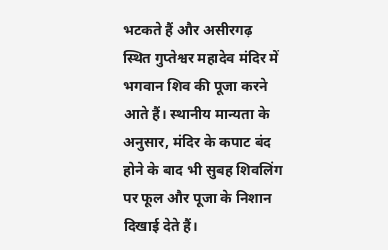भटकते हैं और असीरगढ़ स्थित गुप्तेश्वर महादेव मंदिर में भगवान शिव की पूजा करने आते हैं। स्थानीय मान्यता के अनुसार, मंदिर के कपाट बंद होने के बाद भी सुबह शिवलिंग पर फूल और पूजा के निशान दिखाई देते हैं।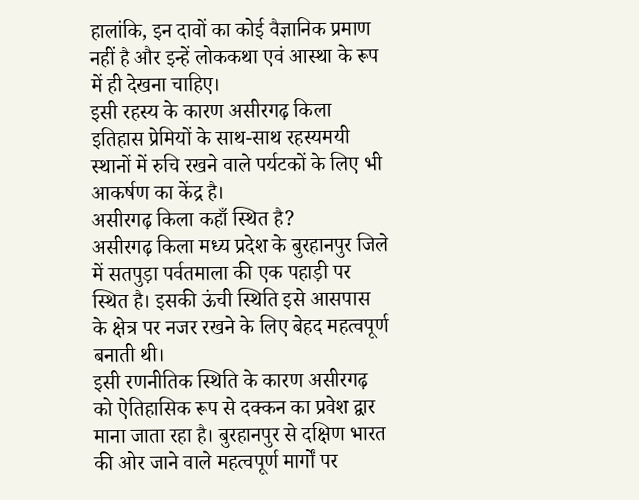हालांकि, इन दावों का कोई वैज्ञानिक प्रमाण नहीं है और इन्हें लोककथा एवं आस्था के रूप में ही देखना चाहिए।
इसी रहस्य के कारण असीरगढ़ किला इतिहास प्रेमियों के साथ-साथ रहस्यमयी स्थानों में रुचि रखने वाले पर्यटकों के लिए भी आकर्षण का केंद्र है।
असीरगढ़ किला कहाँ स्थित है?
असीरगढ़ किला मध्य प्रदेश के बुरहानपुर जिले में सतपुड़ा पर्वतमाला की एक पहाड़ी पर स्थित है। इसकी ऊंची स्थिति इसे आसपास के क्षेत्र पर नजर रखने के लिए बेहद महत्वपूर्ण बनाती थी।
इसी रणनीतिक स्थिति के कारण असीरगढ़ को ऐतिहासिक रूप से दक्कन का प्रवेश द्वार माना जाता रहा है। बुरहानपुर से दक्षिण भारत की ओर जाने वाले महत्वपूर्ण मार्गों पर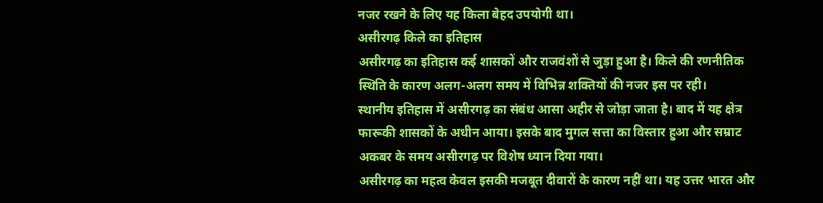नजर रखने के लिए यह किला बेहद उपयोगी था।
असीरगढ़ किले का इतिहास
असीरगढ़ का इतिहास कई शासकों और राजवंशों से जुड़ा हुआ है। किले की रणनीतिक स्थिति के कारण अलग-अलग समय में विभिन्न शक्तियों की नजर इस पर रही।
स्थानीय इतिहास में असीरगढ़ का संबंध आसा अहीर से जोड़ा जाता है। बाद में यह क्षेत्र फारूकी शासकों के अधीन आया। इसके बाद मुगल सत्ता का विस्तार हुआ और सम्राट अकबर के समय असीरगढ़ पर विशेष ध्यान दिया गया।
असीरगढ़ का महत्व केवल इसकी मजबूत दीवारों के कारण नहीं था। यह उत्तर भारत और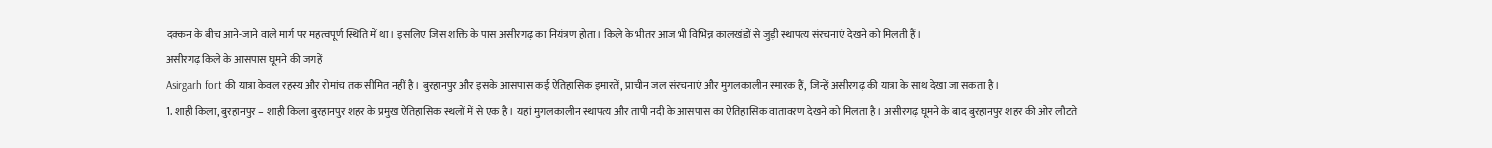दक्कन के बीच आने-जाने वाले मार्ग पर महत्वपूर्ण स्थिति में था। इसलिए जिस शक्ति के पास असीरगढ़ का नियंत्रण होता। किले के भीतर आज भी विभिन्न कालखंडों से जुड़ी स्थापत्य संरचनाएं देखने को मिलती हैं।
असीरगढ़ किले के आसपास घूमने की जगहें
Asirgarh fort की यात्रा केवल रहस्य और रोमांच तक सीमित नहीं है। बुरहानपुर और इसके आसपास कई ऐतिहासिक इमारतें, प्राचीन जल संरचनाएं और मुगलकालीन स्मारक हैं, जिन्हें असीरगढ़ की यात्रा के साथ देखा जा सकता है।
1. शाही किला, बुरहानपुर – शाही किला बुरहानपुर शहर के प्रमुख ऐतिहासिक स्थलों में से एक है। यहां मुगलकालीन स्थापत्य और तापी नदी के आसपास का ऐतिहासिक वातावरण देखने को मिलता है। असीरगढ़ घूमने के बाद बुरहानपुर शहर की ओर लौटते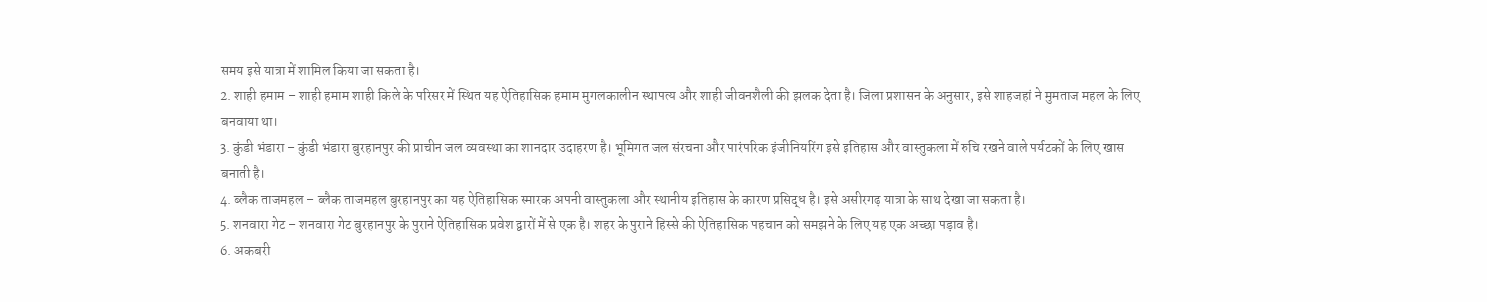समय इसे यात्रा में शामिल किया जा सकता है।
2. शाही हमाम – शाही हमाम शाही किले के परिसर में स्थित यह ऐतिहासिक हमाम मुगलकालीन स्थापत्य और शाही जीवनशैली की झलक देता है। जिला प्रशासन के अनुसार, इसे शाहजहां ने मुमताज महल के लिए बनवाया था।
3. कुंडी भंडारा – कुंडी भंडारा बुरहानपुर की प्राचीन जल व्यवस्था का शानदार उदाहरण है। भूमिगत जल संरचना और पारंपरिक इंजीनियरिंग इसे इतिहास और वास्तुकला में रुचि रखने वाले पर्यटकों के लिए खास बनाती है।
4. ब्लैक ताजमहल – ब्लैक ताजमहल बुरहानपुर का यह ऐतिहासिक स्मारक अपनी वास्तुकला और स्थानीय इतिहास के कारण प्रसिद्ध है। इसे असीरगढ़ यात्रा के साथ देखा जा सकता है।
5. शनवारा गेट – शनवारा गेट बुरहानपुर के पुराने ऐतिहासिक प्रवेश द्वारों में से एक है। शहर के पुराने हिस्से की ऐतिहासिक पहचान को समझने के लिए यह एक अच्छा पड़ाव है।
6. अकबरी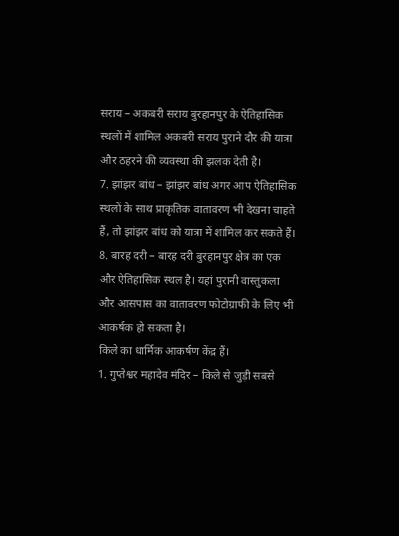सराय – अकबरी सराय बुरहानपुर के ऐतिहासिक स्थलों में शामिल अकबरी सराय पुराने दौर की यात्रा और ठहरने की व्यवस्था की झलक देती है।
7. झांझर बांध – झांझर बांध अगर आप ऐतिहासिक स्थलों के साथ प्राकृतिक वातावरण भी देखना चाहते हैं, तो झांझर बांध को यात्रा में शामिल कर सकते हैं।
8. बारह दरी – बारह दरी बुरहानपुर क्षेत्र का एक और ऐतिहासिक स्थल है। यहां पुरानी वास्तुकला और आसपास का वातावरण फोटोग्राफी के लिए भी आकर्षक हो सकता है।
किले का धार्मिक आकर्षण केंद्र हैं।
1. गुप्तेश्वर महादेव मंदिर – किले से जुड़ी सबसे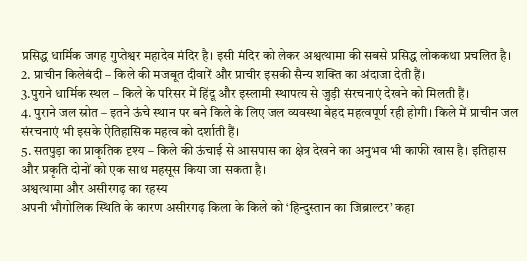प्रसिद्ध धार्मिक जगह गुप्तेश्वर महादेव मंदिर है। इसी मंदिर को लेकर अश्वत्थामा की सबसे प्रसिद्ध लोककथा प्रचलित है।
2. प्राचीन किलेबंदी – किले की मजबूत दीवारें और प्राचीर इसकी सैन्य शक्ति का अंदाजा देती हैं।
3.पुराने धार्मिक स्थल – किले के परिसर में हिंदू और इस्लामी स्थापत्य से जुड़ी संरचनाएं देखने को मिलती हैं।
4. पुराने जल स्रोत – इतने ऊंचे स्थान पर बने किले के लिए जल व्यवस्था बेहद महत्वपूर्ण रही होगी। किले में प्राचीन जल संरचनाएं भी इसके ऐतिहासिक महत्व को दर्शाती हैं।
5. सतपुड़ा का प्राकृतिक दृश्य – किले की ऊंचाई से आसपास का क्षेत्र देखने का अनुभव भी काफी खास है। इतिहास और प्रकृति दोनों को एक साथ महसूस किया जा सकता है।
अश्वत्थामा और असीरगढ़ का रहस्य
अपनी भौगोलिक स्थिति के कारण असीरगढ़ किला के किले को ‘हिन्दुस्तान का जिब्राल्टर’ कहा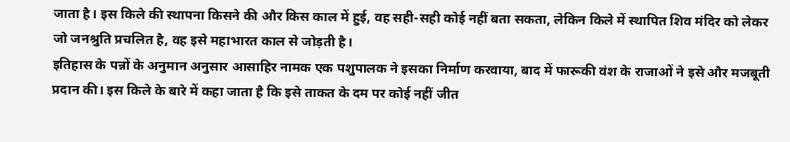जाता है। इस किले की स्थापना किसने की और किस काल में हुई, वह सही-सही कोई नहीं बता सकता, लेकिन किले में स्थापित शिव मंदिर को लेकर जो जनश्रुति प्रचलित है, वह इसे महाभारत काल से जोड़ती है।
इतिहास के पन्नों के अनुमान अनुसार आसाहिर नामक एक पशुपालक ने इसका निर्माण करवाया, बाद में फारूकी वंश के राजाओं ने इसे और मजबूती प्रदान की। इस किले के बारे में कहा जाता है कि इसे ताकत के दम पर कोई नहीं जीत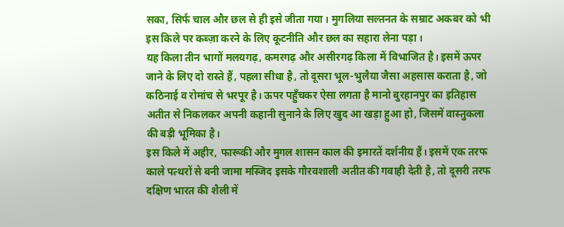सका, सिर्फ चाल और छल से ही इसे जीता गया। मुगलिया सल्तनत के सम्राट अकबर को भी इस किले पर कब्ज़ा करने के लिए कूटनीति और छल का सहारा लेना पड़ा।
यह किला तीन भागों मलयगढ़, कमरगढ़ और असीरगढ़ किला में विभाजित है। इसमें ऊपर जाने के लिए दो रास्ते हैं, पहला सीधा है, तो दूसरा भूल-भुलैया जैसा अहसास कराता है, जो कठिनाई व रोमांच से भरपूर है। ऊपर पहुँचकर ऐसा लगता है मानो बुरहानपुर का इतिहास अतीत से निकलकर अपनी कहानी सुनाने के लिए खुद आ खड़ा हुआ हो, जिसमें वास्तुकला की बड़ी भूमिका है।
इस किले में अहीर, फारूकी और मुगल शासन काल की इमारतें दर्शनीय हैं। इसमें एक तरफ काले पत्थरों से बनी जामा मस्जिद इसके गौरवशाली अतीत की गवाही देती है, तो दूसरी तरफ दक्षिण भारत की शैली में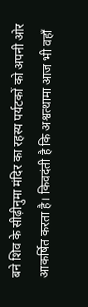बने शिव के सीढ़ीनुमा मंदिर का रहस्य पर्यटकों को अपनी ओर आकर्षित करता है। किवदंती है कि अश्वत्थामा आज भी वहाँ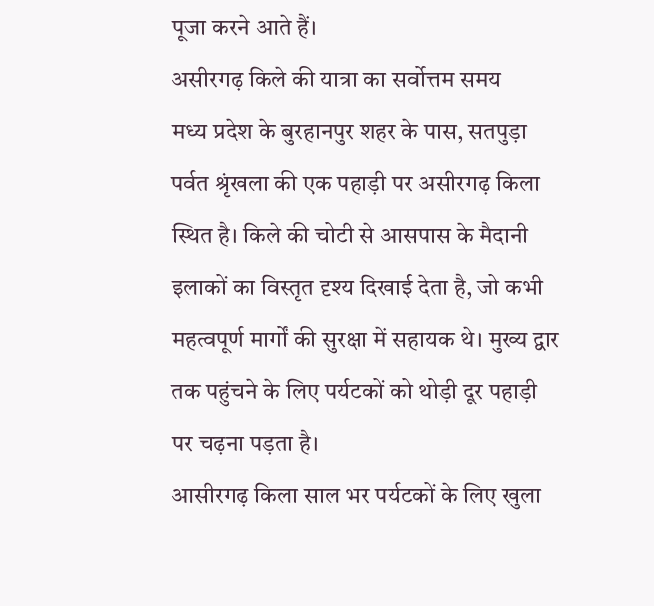पूजा करने आते हैं।
असीरगढ़ किले की यात्रा का सर्वोत्तम समय
मध्य प्रदेश के बुरहानपुर शहर के पास, सतपुड़ा पर्वत श्रृंखला की एक पहाड़ी पर असीरगढ़ किला स्थित है। किले की चोटी से आसपास के मैदानी इलाकों का विस्तृत दृश्य दिखाई देता है, जो कभी महत्वपूर्ण मार्गों की सुरक्षा में सहायक थे। मुख्य द्वार तक पहुंचने के लिए पर्यटकों को थोड़ी दूर पहाड़ी पर चढ़ना पड़ता है।
आसीरगढ़ किला साल भर पर्यटकों के लिए खुला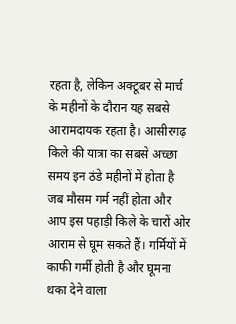रहता है, लेकिन अक्टूबर से मार्च के महीनों के दौरान यह सबसे आरामदायक रहता है। आसीरगढ़ किले की यात्रा का सबसे अच्छा समय इन ठंडे महीनों में होता है
जब मौसम गर्म नहीं होता और आप इस पहाड़ी किले के चारों ओर आराम से घूम सकते हैं। गर्मियों में काफी गर्मी होती है और घूमना थका देने वाला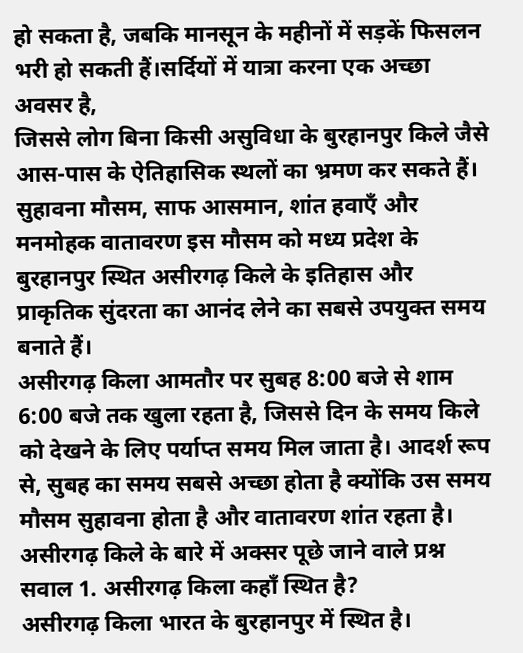हो सकता है, जबकि मानसून के महीनों में सड़कें फिसलन भरी हो सकती हैं।सर्दियों में यात्रा करना एक अच्छा अवसर है,
जिससे लोग बिना किसी असुविधा के बुरहानपुर किले जैसे आस-पास के ऐतिहासिक स्थलों का भ्रमण कर सकते हैं। सुहावना मौसम, साफ आसमान, शांत हवाएँ और मनमोहक वातावरण इस मौसम को मध्य प्रदेश के बुरहानपुर स्थित असीरगढ़ किले के इतिहास और प्राकृतिक सुंदरता का आनंद लेने का सबसे उपयुक्त समय बनाते हैं।
असीरगढ़ किला आमतौर पर सुबह 8:00 बजे से शाम 6:00 बजे तक खुला रहता है, जिससे दिन के समय किले को देखने के लिए पर्याप्त समय मिल जाता है। आदर्श रूप से, सुबह का समय सबसे अच्छा होता है क्योंकि उस समय मौसम सुहावना होता है और वातावरण शांत रहता है।
असीरगढ़ किले के बारे में अक्सर पूछे जाने वाले प्रश्न
सवाल 1. असीरगढ़ किला कहाँ स्थित है?
असीरगढ़ किला भारत के बुरहानपुर में स्थित है।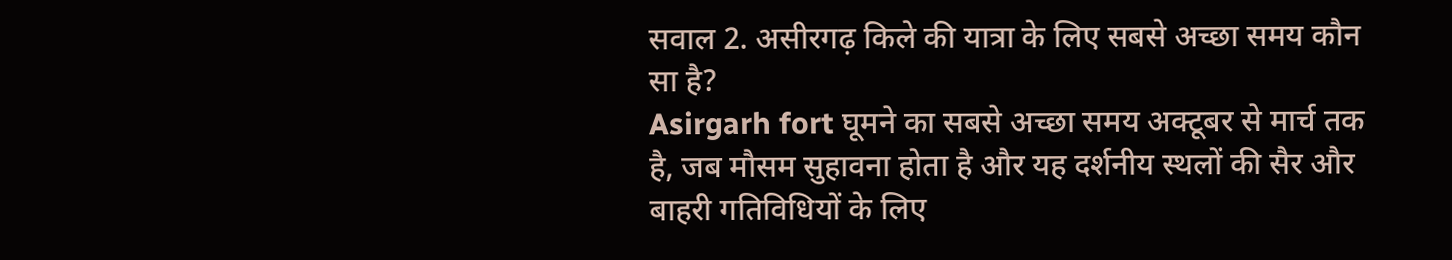सवाल 2. असीरगढ़ किले की यात्रा के लिए सबसे अच्छा समय कौन सा है?
Asirgarh fort घूमने का सबसे अच्छा समय अक्टूबर से मार्च तक है, जब मौसम सुहावना होता है और यह दर्शनीय स्थलों की सैर और बाहरी गतिविधियों के लिए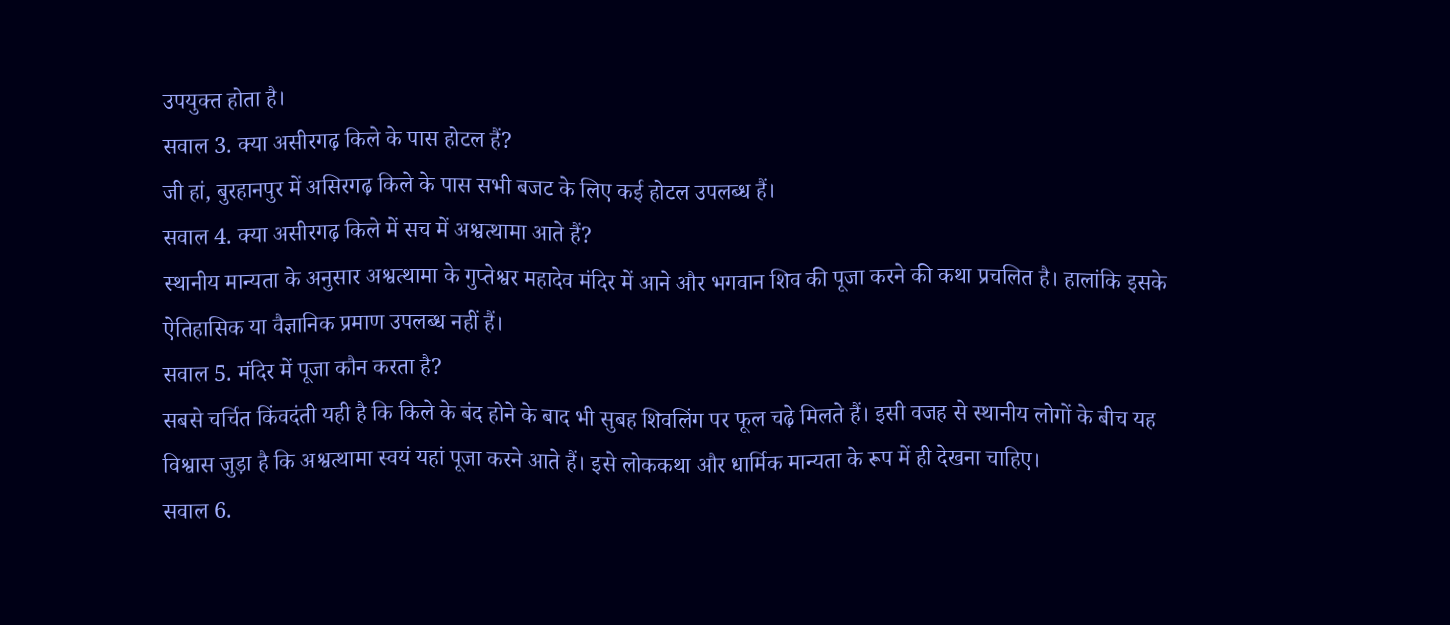उपयुक्त होता है।
सवाल 3. क्या असीरगढ़ किले के पास होटल हैं?
जी हां, बुरहानपुर में असिरगढ़ किले के पास सभी बजट के लिए कई होटल उपलब्ध हैं।
सवाल 4. क्या असीरगढ़ किले में सच में अश्वत्थामा आते हैं?
स्थानीय मान्यता के अनुसार अश्वत्थामा के गुप्तेश्वर महादेव मंदिर में आने और भगवान शिव की पूजा करने की कथा प्रचलित है। हालांकि इसके ऐतिहासिक या वैज्ञानिक प्रमाण उपलब्ध नहीं हैं।
सवाल 5. मंदिर में पूजा कौन करता है?
सबसे चर्चित किंवदंती यही है कि किले के बंद होने के बाद भी सुबह शिवलिंग पर फूल चढ़े मिलते हैं। इसी वजह से स्थानीय लोगों के बीच यह विश्वास जुड़ा है कि अश्वत्थामा स्वयं यहां पूजा करने आते हैं। इसे लोककथा और धार्मिक मान्यता के रूप में ही देखना चाहिए।
सवाल 6.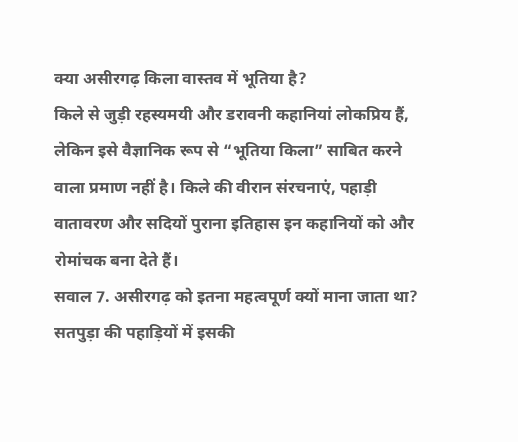क्या असीरगढ़ किला वास्तव में भूतिया है?
किले से जुड़ी रहस्यमयी और डरावनी कहानियां लोकप्रिय हैं, लेकिन इसे वैज्ञानिक रूप से “भूतिया किला” साबित करने वाला प्रमाण नहीं है। किले की वीरान संरचनाएं, पहाड़ी वातावरण और सदियों पुराना इतिहास इन कहानियों को और रोमांचक बना देते हैं।
सवाल 7. असीरगढ़ को इतना महत्वपूर्ण क्यों माना जाता था?
सतपुड़ा की पहाड़ियों में इसकी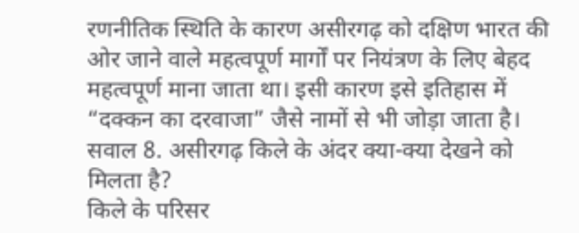रणनीतिक स्थिति के कारण असीरगढ़ को दक्षिण भारत की ओर जाने वाले महत्वपूर्ण मार्गों पर नियंत्रण के लिए बेहद महत्वपूर्ण माना जाता था। इसी कारण इसे इतिहास में “दक्कन का दरवाजा” जैसे नामों से भी जोड़ा जाता है।
सवाल 8. असीरगढ़ किले के अंदर क्या-क्या देखने को मिलता है?
किले के परिसर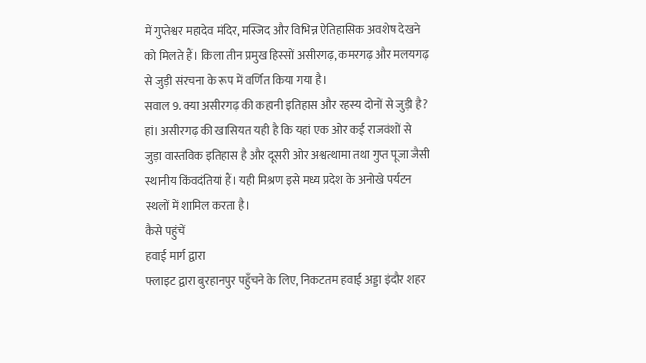में गुप्तेश्वर महादेव मंदिर, मस्जिद और विभिन्न ऐतिहासिक अवशेष देखने को मिलते हैं। किला तीन प्रमुख हिस्सों असीरगढ़, कमरगढ़ और मलयगढ़ से जुड़ी संरचना के रूप में वर्णित किया गया है।
सवाल 9. क्या असीरगढ़ की कहानी इतिहास और रहस्य दोनों से जुड़ी है?
हां। असीरगढ़ की खासियत यही है कि यहां एक ओर कई राजवंशों से जुड़ा वास्तविक इतिहास है और दूसरी ओर अश्वत्थामा तथा गुप्त पूजा जैसी स्थानीय किंवदंतियां हैं। यही मिश्रण इसे मध्य प्रदेश के अनोखे पर्यटन स्थलों में शामिल करता है।
कैसे पहुंचें
हवाई मार्ग द्वारा
फ्लाइट द्वारा बुरहानपुर पहुँचने के लिए, निकटतम हवाई अड्डा इंदौर शहर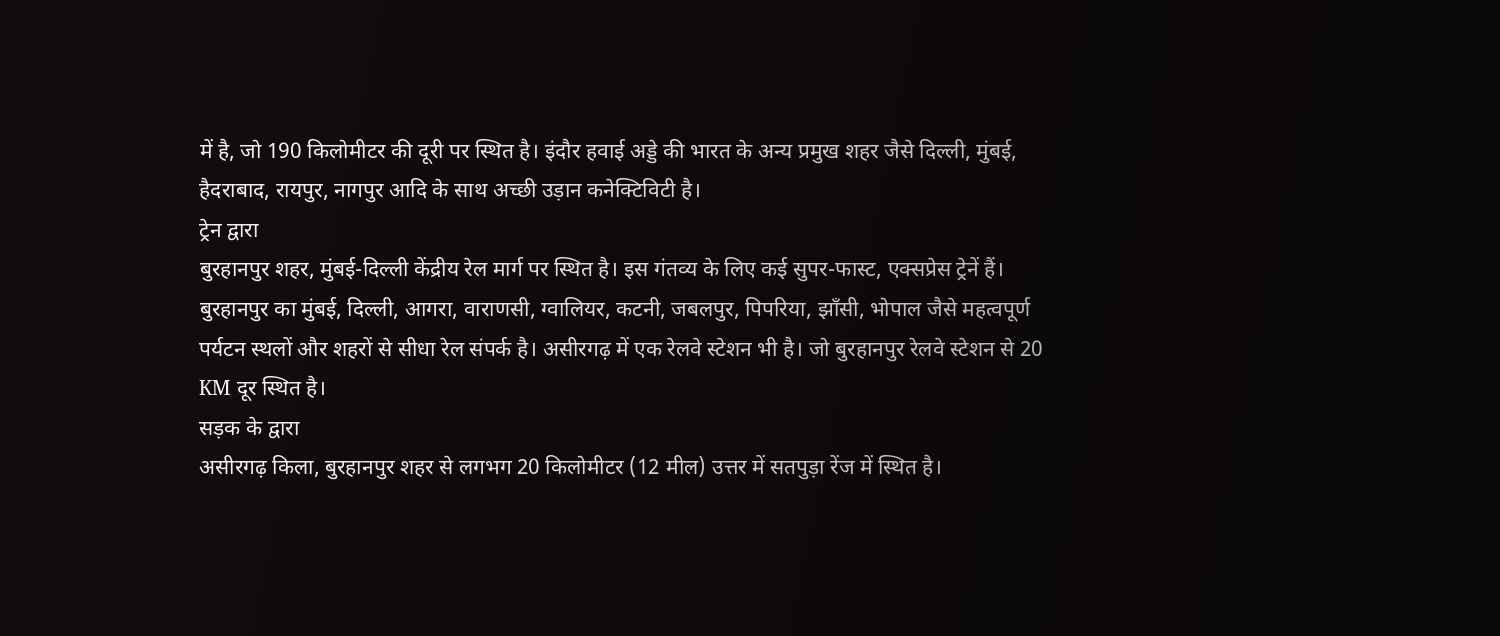में है, जो 190 किलोमीटर की दूरी पर स्थित है। इंदौर हवाई अड्डे की भारत के अन्य प्रमुख शहर जैसे दिल्ली, मुंबई, हैदराबाद, रायपुर, नागपुर आदि के साथ अच्छी उड़ान कनेक्टिविटी है।
ट्रेन द्वारा
बुरहानपुर शहर, मुंबई-दिल्ली केंद्रीय रेल मार्ग पर स्थित है। इस गंतव्य के लिए कई सुपर-फास्ट, एक्सप्रेस ट्रेनें हैं। बुरहानपुर का मुंबई, दिल्ली, आगरा, वाराणसी, ग्वालियर, कटनी, जबलपुर, पिपरिया, झाँसी, भोपाल जैसे महत्वपूर्ण पर्यटन स्थलों और शहरों से सीधा रेल संपर्क है। असीरगढ़ में एक रेलवे स्टेशन भी है। जो बुरहानपुर रेलवे स्टेशन से 20 KM दूर स्थित है।
सड़क के द्वारा
असीरगढ़ किला, बुरहानपुर शहर से लगभग 20 किलोमीटर (12 मील) उत्तर में सतपुड़ा रेंज में स्थित है।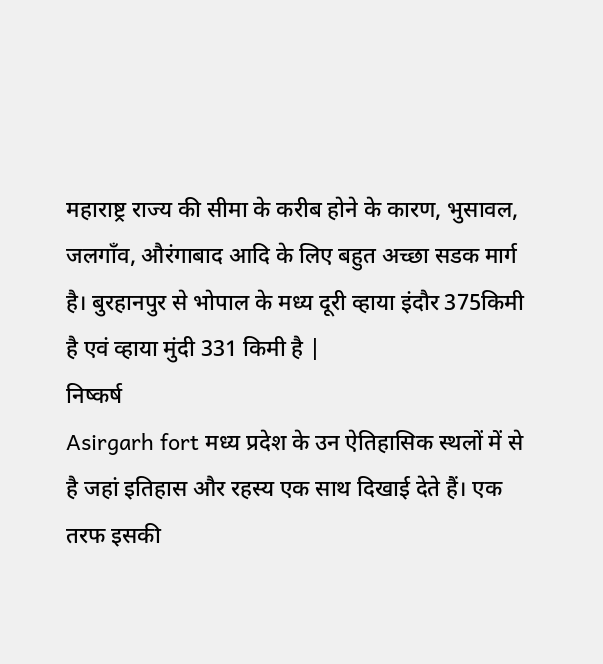महाराष्ट्र राज्य की सीमा के करीब होने के कारण, भुसावल, जलगाँव, औरंगाबाद आदि के लिए बहुत अच्छा सडक मार्ग है। बुरहानपुर से भोपाल के मध्य दूरी व्हाया इंदौर 375किमी है एवं व्हाया मुंदी 331 किमी है |
निष्कर्ष
Asirgarh fort मध्य प्रदेश के उन ऐतिहासिक स्थलों में से है जहां इतिहास और रहस्य एक साथ दिखाई देते हैं। एक तरफ इसकी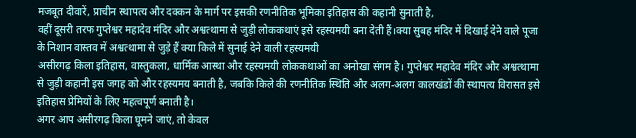मजबूत दीवारें, प्राचीन स्थापत्य और दक्कन के मार्ग पर इसकी रणनीतिक भूमिका इतिहास की कहानी सुनाती है,
वहीं दूसरी तरफ गुप्तेश्वर महादेव मंदिर और अश्वत्थामा से जुड़ी लोककथाएं इसे रहस्यमयी बना देती हैं।क्या सुबह मंदिर में दिखाई देने वाले पूजा के निशान वास्तव में अश्वत्थामा से जुड़े हैं क्या किले में सुनाई देने वाली रहस्यमयी
असीरगढ़ किला इतिहास, वास्तुकला, धार्मिक आस्था और रहस्यमयी लोककथाओं का अनोखा संगम है। गुप्तेश्वर महादेव मंदिर और अश्वत्थामा से जुड़ी कहानी इस जगह को और रहस्यमय बनाती है, जबकि किले की रणनीतिक स्थिति और अलग-अलग कालखंडों की स्थापत्य विरासत इसे इतिहास प्रेमियों के लिए महत्वपूर्ण बनाती है।
अगर आप असीरगढ़ किला घूमने जाएं, तो केवल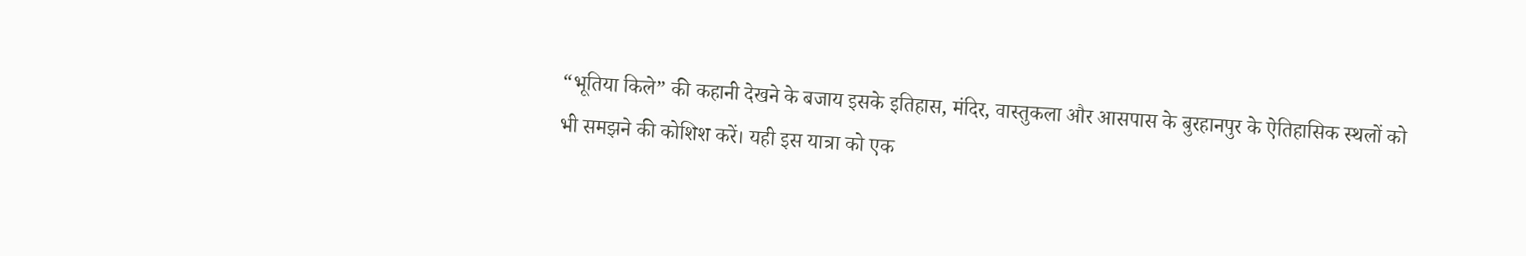“भूतिया किले” की कहानी देखने के बजाय इसके इतिहास, मंदिर, वास्तुकला और आसपास के बुरहानपुर के ऐतिहासिक स्थलों को भी समझने की कोशिश करें। यही इस यात्रा को एक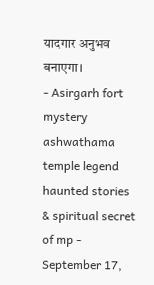यादगार अनुभव बनाएगा।
- Asirgarh fort mystery ashwathama temple legend haunted stories & spiritual secret of mp - September 17,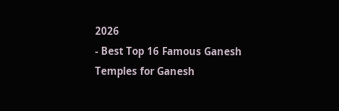2026
- Best Top 16 Famous Ganesh Temples for Ganesh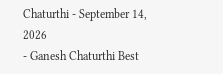Chaturthi - September 14, 2026
- Ganesh Chaturthi Best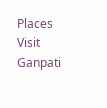Places Visit Ganpati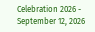Celebration 2026 - September 12, 2026